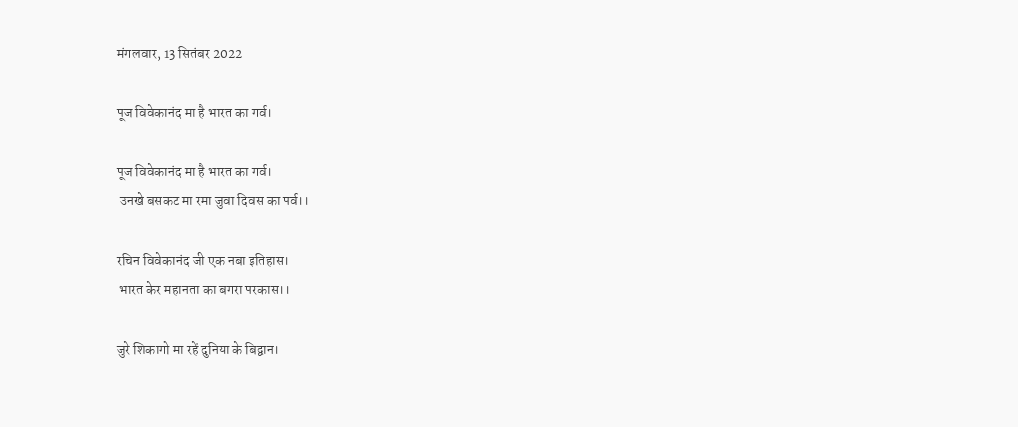मंगलवार, 13 सितंबर 2022

पूज विवेकानंद मा है भारत का गर्व।

पूज विवेकानंद मा है भारत का गर्व।
 उनखे बसकट मा रमा जुवा दिवस का पर्व।।

रचिन विवेकानंद जी एक नबा इतिहास।
 भारत केर महानता का बगरा परकास।।

जुरे शिकागो मा रहें दुनिया के बिद्वान।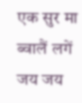एक सुर मा ब्वालैं लगें जय जय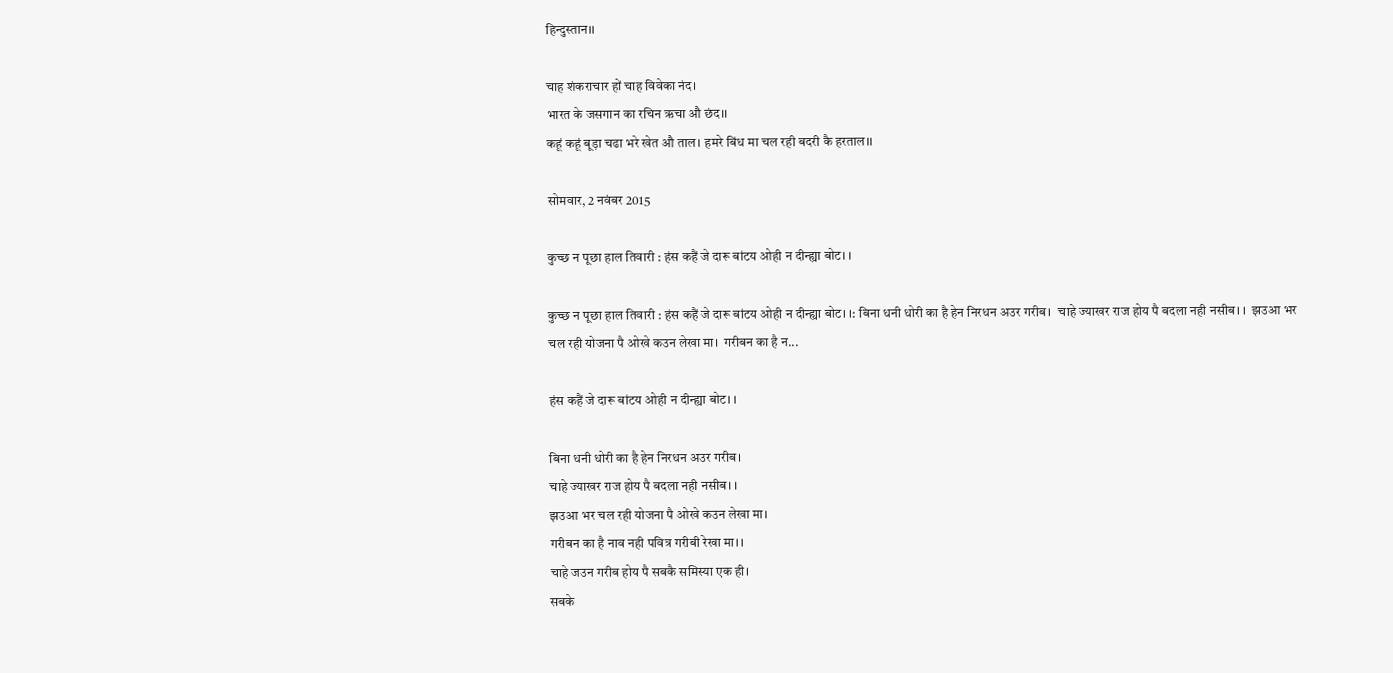हिन्दुस्तान।।

चाह शंकराचार हों चाह विवेका नंद।
भारत के जसगान का रचिन ऋचा औ छंद।।
कहूं कहूं बूड़ा चढा भरे खेत औ ताल। हमरे बिंध मा चल रही बदरी कै हरताल।।

सोमवार, 2 नवंबर 2015

कुच्छ न पूछा हाल तिवारी : हंस कहैं जे दारू बांटय ओही न दीन्ह्या बोट। ।

कुच्छ न पूछा हाल तिवारी : हंस कहैं जे दारू बांटय ओही न दीन्ह्या बोट। ।: बिना धनी धोरी का है हेन निरधन अउर गरीब।  चाहे ज्याखर राज होय पै बदला नही नसीब। ।  झउआ भर चल रही योजना पै ओखे कउन लेखा मा।  गरीबन का है न...

हंस कहैं जे दारू बांटय ओही न दीन्ह्या बोट। ।

बिना धनी धोरी का है हेन निरधन अउर गरीब।
चाहे ज्याखर राज होय पै बदला नही नसीब। ।
झउआ भर चल रही योजना पै ओखे कउन लेखा मा।
गरीबन का है नाव नही पवित्र गरीबी रेखा मा। ।
चाहे जउन गरीब होय पै सबकै समिस्या एक ही।
सबके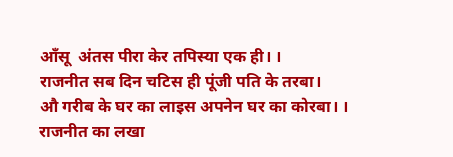आँसू  अंतस पीरा केर तपिस्या एक ही। ।
राजनीत सब दिन चटिस ही पूंजी पति के तरबा।
औ गरीब के घर का लाइस अपनेन घर का कोरबा। ।
राजनीत का लखा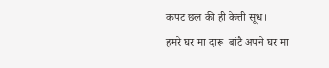कपट छल की ही केत्ती सूध।
हमरे घर मा दारू  बांटै अपने घर मा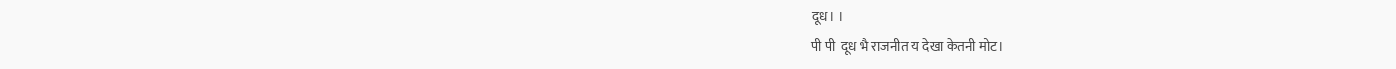दूध। ।
पी पी  दूध भै राजनीत य देखा केतनी मोट।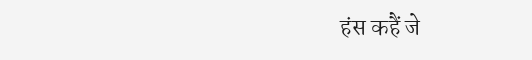हंस कहैं जे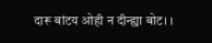दारू बांटय ओही न दीन्ह्या बोट। ।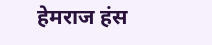हेमराज हंस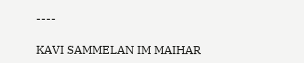----

KAVI SAMMELAN IM MAIHAR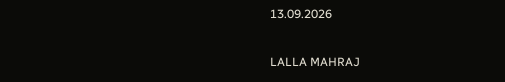13.09.2026

LALLA MAHRAJ